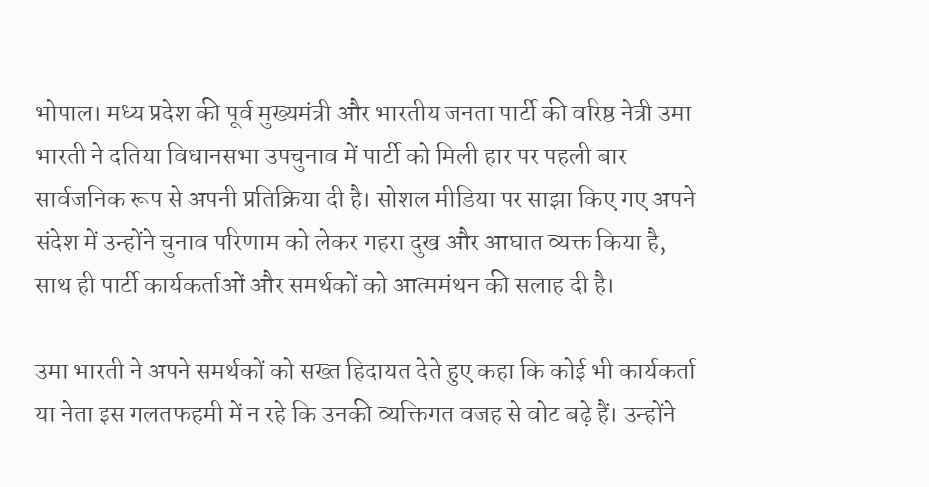भोपाल। मध्य प्रदेश की पूर्व मुख्यमंत्री और भारतीय जनता पार्टी की वरिष्ठ नेत्री उमा भारती ने दतिया विधानसभा उपचुनाव में पार्टी को मिली हार पर पहली बार सार्वजनिक रूप से अपनी प्रतिक्रिया दी है। सोशल मीडिया पर साझा किए गए अपने संदेश में उन्होंने चुनाव परिणाम को लेकर गहरा दुख और आघात व्यक्त किया है, साथ ही पार्टी कार्यकर्ताओं और समर्थकों को आत्ममंथन की सलाह दी है।

उमा भारती ने अपने समर्थकों को सख्त हिदायत देते हुए कहा कि कोई भी कार्यकर्ता या नेता इस गलतफहमी में न रहे कि उनकी व्यक्तिगत वजह से वोट बढ़े हैं। उन्होंने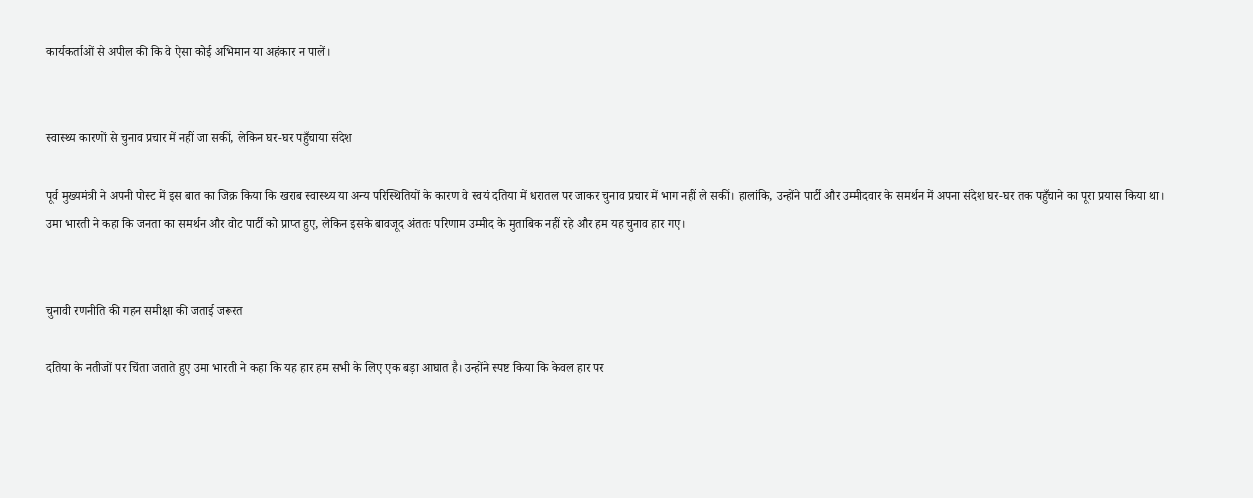कार्यकर्ताओं से अपील की कि वे ऐसा कोई अभिमान या अहंकार न पालें।


स्वास्थ्य कारणों से चुनाव प्रचार में नहीं जा सकीं, लेकिन घर-घर पहुँचाया संदेश

पूर्व मुख्यमंत्री ने अपनी पोस्ट में इस बात का जिक्र किया कि खराब स्वास्थ्य या अन्य परिस्थितियों के कारण वे स्वयं दतिया में धरातल पर जाकर चुनाव प्रचार में भाग नहीं ले सकीं। हालांकि, उन्होंने पार्टी और उम्मीदवार के समर्थन में अपना संदेश घर-घर तक पहुँचाने का पूरा प्रयास किया था। उमा भारती ने कहा कि जनता का समर्थन और वोट पार्टी को प्राप्त हुए, लेकिन इसके बावजूद अंततः परिणाम उम्मीद के मुताबिक नहीं रहे और हम यह चुनाव हार गए।


चुनावी रणनीति की गहन समीक्षा की जताई जरूरत

दतिया के नतीजों पर चिंता जताते हुए उमा भारती ने कहा कि यह हार हम सभी के लिए एक बड़ा आघात है। उन्होंने स्पष्ट किया कि केवल हार पर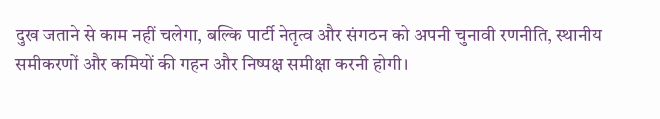दुख जताने से काम नहीं चलेगा, बल्कि पार्टी नेतृत्व और संगठन को अपनी चुनावी रणनीति, स्थानीय समीकरणों और कमियों की गहन और निष्पक्ष समीक्षा करनी होगी।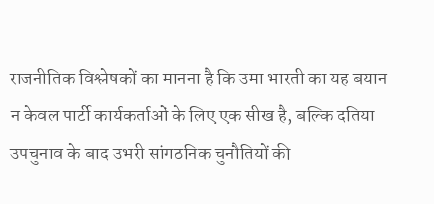राजनीतिक विश्लेषकों का मानना है कि उमा भारती का यह बयान न केवल पार्टी कार्यकर्ताओं के लिए एक सीख है, बल्कि दतिया उपचुनाव के बाद उभरी सांगठनिक चुनौतियों की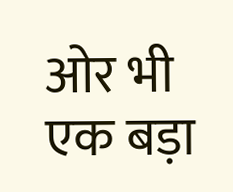ओर भी एक बड़ा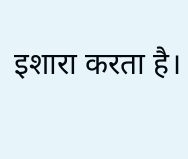इशारा करता है।